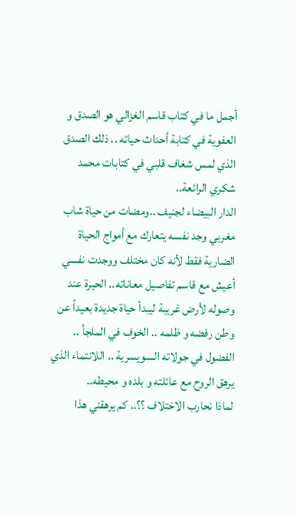أجمل ما في كتاب قاسم الغزالي هو الصدق و العفوية في كتابة أحداث حياته .. ذلك الصدق الذي لمس شغاف قلبي في كتابات محمد شكري الرائعة..
الدار البيضاء لجنيف ..ومضات من حياة شاب مغربي وجد نفسه يتعارك مع أمواج الحياة الضارية فقط لأنه كان مختلف ووجدت نفسي أعيش مع قاسم تفاصيل معاناته.. الحيرة عند وصوله لأرض غريبة ليبدأ حياة جديدة بعيداً عن وطن رفضه و ظلمه .. الخوف في الملجأ .. الفضول في جولاته السويسرية .. اللانتماء الذي يرهق الروح مع عائلته و بلده و محيطه..
لماذا نحارب الاختلاف ؟؟.. كم يرهقني هذا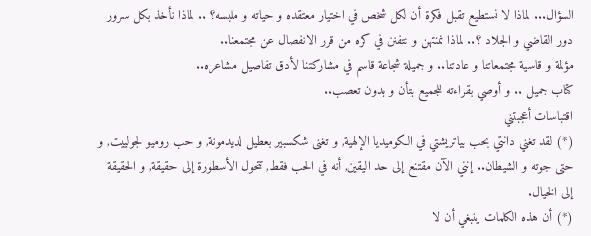السؤال... لماذا لا نستطيع تقبل فكرة أن لكل شخص في اختيار معتقده و حياته و ملبسه؟ .. لماذا نأخذ بكل سرور دور القاضي و الجلاد ؟.. لماذا نمنتهن و نتفنن في كره من قرر الانفصال عن مجتمعنا..
مؤلمة و قاسية مجتمعاتنا و عادتنا.. و جميلة شجاعة قاسم في مشاركتنا لأدق تفاصيل مشاعره..
كتاب جميل .. و أوصي بقراءته للجميع بتأن و بدون تعصب..
اقتباسات أعجبتني
(*) لقد تغني دانتي بحب بياتريشتي في الكوميديا الإلهية, و تغنى شكسبير بعطيل لديدمونة, و حب روميو لجولييت, و حتى جوته و الشيطان.. إنني الآن مقتنع إلى حد اليقين, أنه في الحب فقط, تتحول الأسطورة إلى حقيقة, و الحقيقة إلى الخيال.
(*) أن هذه الكلمات ينبغي أن لا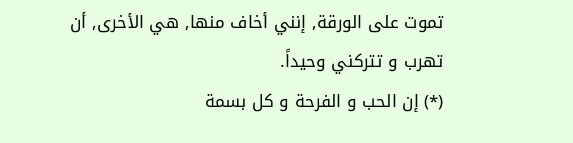تموت على الورقة, إنني أخاف منها, هي الأخرى, أن تهرب و تتركني وحيداً.
(*) إن الحب و الفرحة و كل بسمة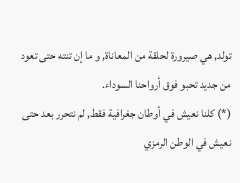تولد, هي صيرورة لحلقة من المعاناة, و ما إن تنته حتى تعود من جديد تحبو فوق أرواحنا السوداء.
(*) كلنا نعيش في أوطان جغرافية فقط, لم نتحرر بعد حتى نعيش في الوطن الرمزي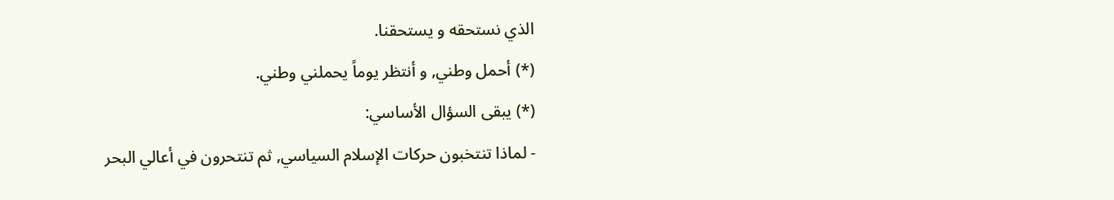الذي نستحقه و يستحقنا.
(*) أحمل وطني, و أنتظر يوماً يحملني وطني.
(*) يبقى السؤال الأساسي:
- لماذا تنتخبون حركات الإسلام السياسي, ثم تنتحرون في أعالي البحر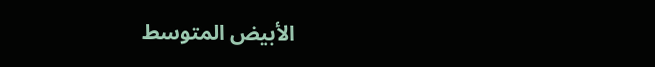الأبيض المتوسط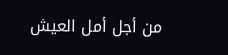من أجل أمل العيش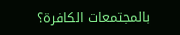بالمجتمعات الكافرة؟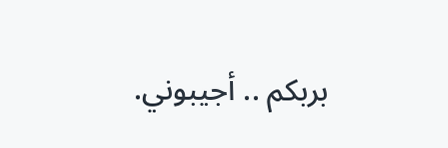بربكم .. أجيبوني.